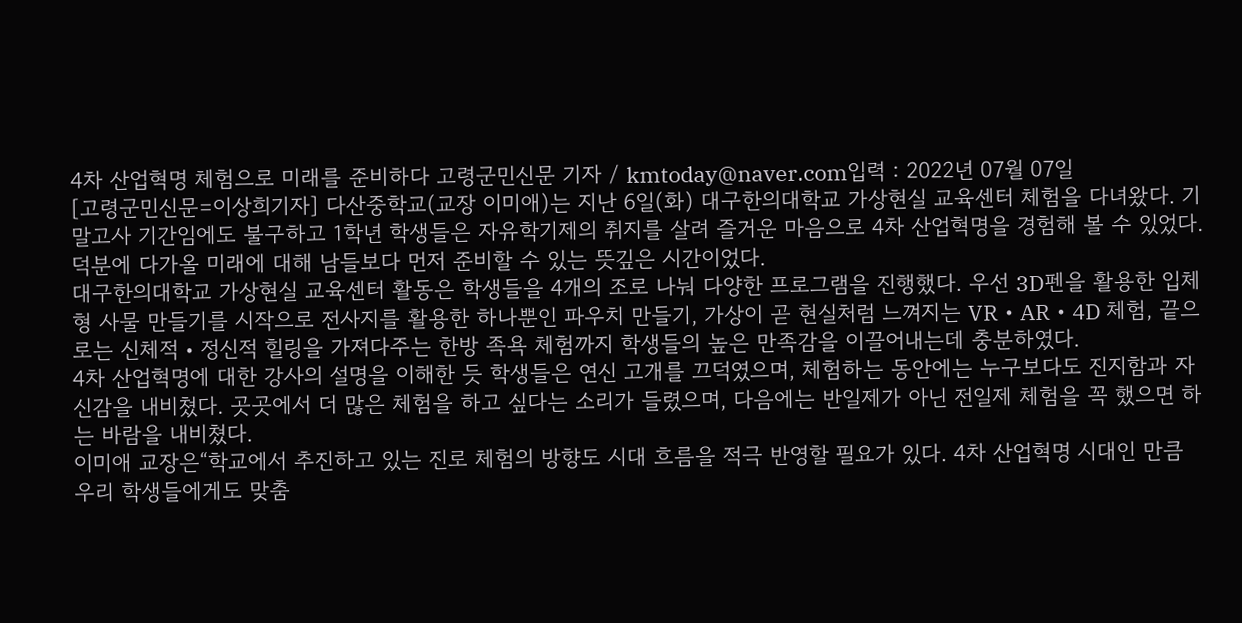4차 산업혁명 체험으로 미래를 준비하다 고령군민신문 기자 / kmtoday@naver.com입력 : 2022년 07월 07일
[고령군민신문=이상희기자] 다산중학교(교장 이미애)는 지난 6일(화) 대구한의대학교 가상현실 교육센터 체험을 다녀왔다. 기말고사 기간임에도 불구하고 1학년 학생들은 자유학기제의 취지를 살려 즐거운 마음으로 4차 산업혁명을 경험해 볼 수 있었다. 덕분에 다가올 미래에 대해 남들보다 먼저 준비할 수 있는 뜻깊은 시간이었다.
대구한의대학교 가상현실 교육센터 활동은 학생들을 4개의 조로 나눠 다양한 프로그램을 진행했다. 우선 3D펜을 활용한 입체형 사물 만들기를 시작으로 전사지를 활용한 하나뿐인 파우치 만들기, 가상이 곧 현실처럼 느껴지는 VR・AR・4D 체험, 끝으로는 신체적・정신적 힐링을 가져다주는 한방 족욕 체험까지 학생들의 높은 만족감을 이끌어내는데 충분하였다.
4차 산업혁명에 대한 강사의 설명을 이해한 듯 학생들은 연신 고개를 끄덕였으며, 체험하는 동안에는 누구보다도 진지함과 자신감을 내비쳤다. 곳곳에서 더 많은 체험을 하고 싶다는 소리가 들렸으며, 다음에는 반일제가 아닌 전일제 체험을 꼭 했으면 하는 바람을 내비쳤다.
이미애 교장은“학교에서 추진하고 있는 진로 체험의 방향도 시대 흐름을 적극 반영할 필요가 있다. 4차 산업혁명 시대인 만큼 우리 학생들에게도 맞춤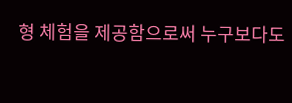형 체험을 제공함으로써 누구보다도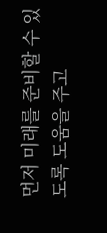먼저 미래를 준비할 수 있도록 도움을 주고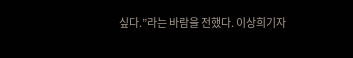싶다.”라는 바람을 전했다. 이상희기자